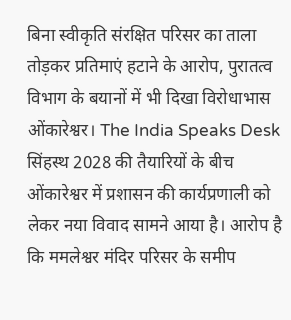बिना स्वीकृति संरक्षित परिसर का ताला तोड़कर प्रतिमाएं हटाने के आरोप, पुरातत्व विभाग के बयानों में भी दिखा विरोधाभास
ओंकारेश्वर। The India Speaks Desk
सिंहस्थ 2028 की तैयारियों के बीच ओंकारेश्वर में प्रशासन की कार्यप्रणाली को लेकर नया विवाद सामने आया है। आरोप है कि ममलेश्वर मंदिर परिसर के समीप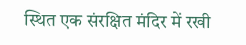स्थित एक संरक्षित मंदिर में रखी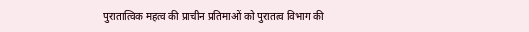पुरातात्विक महत्व की प्राचीन प्रतिमाओं को पुरातत्व विभाग की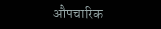औपचारिक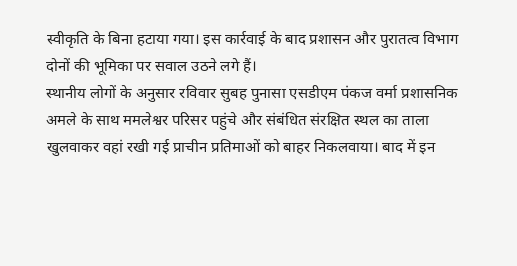स्वीकृति के बिना हटाया गया। इस कार्रवाई के बाद प्रशासन और पुरातत्व विभाग दोनों की भूमिका पर सवाल उठने लगे हैं।
स्थानीय लोगों के अनुसार रविवार सुबह पुनासा एसडीएम पंकज वर्मा प्रशासनिक अमले के साथ ममलेश्वर परिसर पहुंचे और संबंधित संरक्षित स्थल का ताला खुलवाकर वहां रखी गई प्राचीन प्रतिमाओं को बाहर निकलवाया। बाद में इन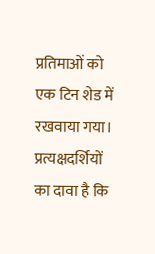प्रतिमाओं को एक टिन शेड में रखवाया गया। प्रत्यक्षदर्शियों का दावा है कि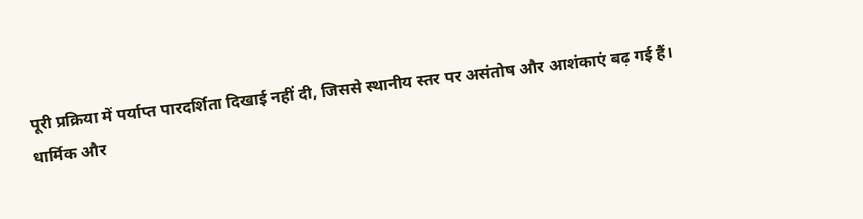पूरी प्रक्रिया में पर्याप्त पारदर्शिता दिखाई नहीं दी, जिससे स्थानीय स्तर पर असंतोष और आशंकाएं बढ़ गई हैं।
धार्मिक और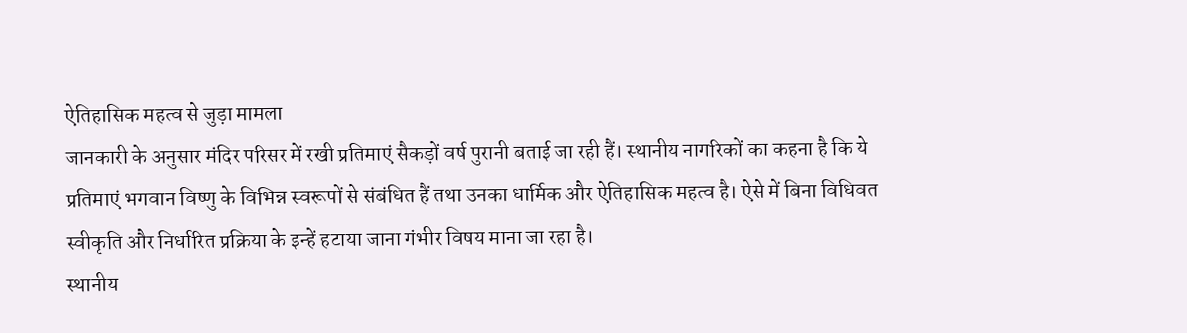ऐतिहासिक महत्व से जुड़ा मामला
जानकारी के अनुसार मंदिर परिसर में रखी प्रतिमाएं सैकड़ों वर्ष पुरानी बताई जा रही हैं। स्थानीय नागरिकों का कहना है कि ये प्रतिमाएं भगवान विष्णु के विभिन्न स्वरूपों से संबंधित हैं तथा उनका धार्मिक और ऐतिहासिक महत्व है। ऐसे में बिना विधिवत स्वीकृति और निर्धारित प्रक्रिया के इन्हें हटाया जाना गंभीर विषय माना जा रहा है।
स्थानीय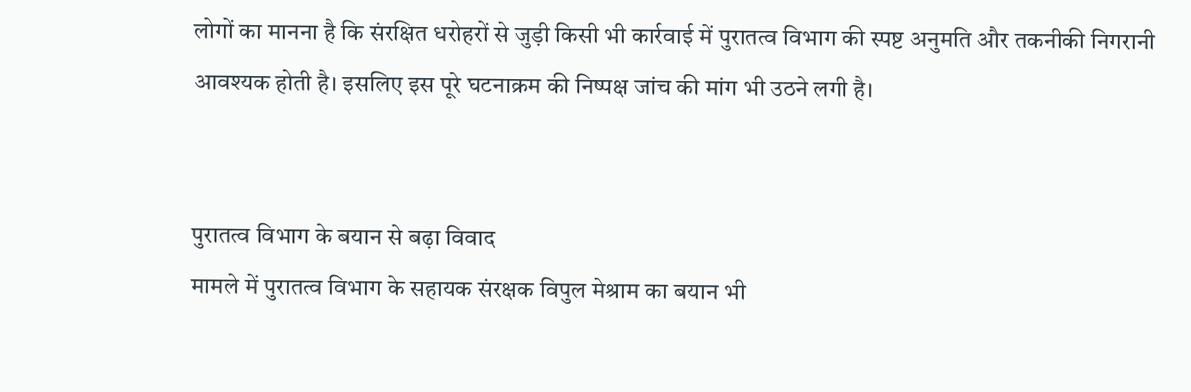लोगों का मानना है कि संरक्षित धरोहरों से जुड़ी किसी भी कार्रवाई में पुरातत्व विभाग की स्पष्ट अनुमति और तकनीकी निगरानी आवश्यक होती है। इसलिए इस पूरे घटनाक्रम की निष्पक्ष जांच की मांग भी उठने लगी है।


पुरातत्व विभाग के बयान से बढ़ा विवाद
मामले में पुरातत्व विभाग के सहायक संरक्षक विपुल मेश्राम का बयान भी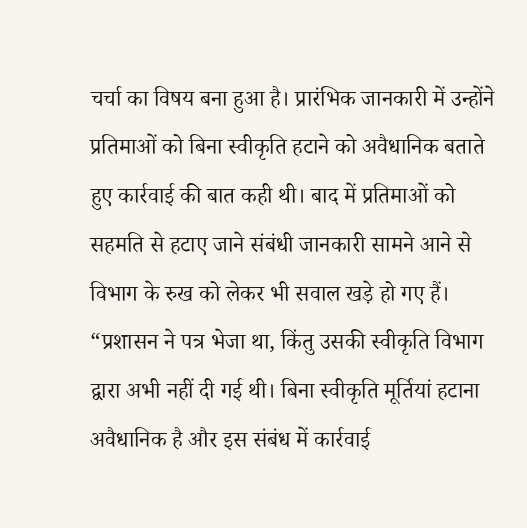चर्चा का विषय बना हुआ है। प्रारंभिक जानकारी में उन्होंने प्रतिमाओं को बिना स्वीकृति हटाने को अवैधानिक बताते हुए कार्रवाई की बात कही थी। बाद में प्रतिमाओं को सहमति से हटाए जाने संबंधी जानकारी सामने आने से विभाग के रुख को लेकर भी सवाल खड़े हो गए हैं।
“प्रशासन ने पत्र भेजा था, किंतु उसकी स्वीकृति विभाग द्वारा अभी नहीं दी गई थी। बिना स्वीकृति मूर्तियां हटाना अवैधानिक है और इस संबंध में कार्रवाई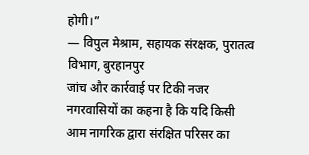होगी।”
— विपुल मेश्राम, सहायक संरक्षक, पुरातत्व विभाग, बुरहानपुर
जांच और कार्रवाई पर टिकी नजर
नगरवासियों का कहना है कि यदि किसी आम नागरिक द्वारा संरक्षित परिसर का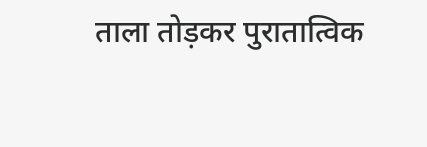ताला तोड़कर पुरातात्विक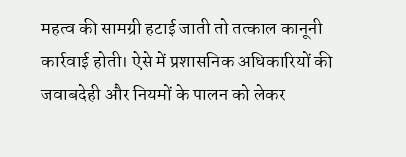महत्व की सामग्री हटाई जाती तो तत्काल कानूनी कार्रवाई होती। ऐसे में प्रशासनिक अधिकारियों की जवाबदेही और नियमों के पालन को लेकर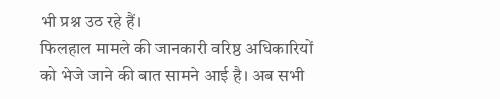भी प्रश्न उठ रहे हैं।
फिलहाल मामले की जानकारी वरिष्ठ अधिकारियों को भेजे जाने की बात सामने आई है। अब सभी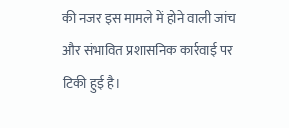की नजर इस मामले में होने वाली जांच और संभावित प्रशासनिक कार्रवाई पर टिकी हुई है।